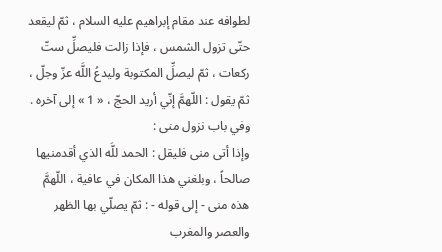لطوافه عند مقام إبراهيم عليه السلام ، ثمّ ليقعد حتّى تزول الشمس ، فإذا زالت فليصلِّ ستّ ركعات ، ثمّ ليصلِّ المكتوبة وليدعُ اللَّه عزّ وجلّ ، ثمّ يقول : اللّهمَّ إنّي أريد الحجّ ، « 1 » إلى آخره .
وفي باب نزول منى :
وإذا أتى منى فليقل : الحمد للَّه الذي أقدمنيها صالحاً ، وبلغني هذا المكان في عافية ، اللّهمَّ هذه منى - إلى قوله - : ثمّ يصلّي بها الظهر والعصر والمغرب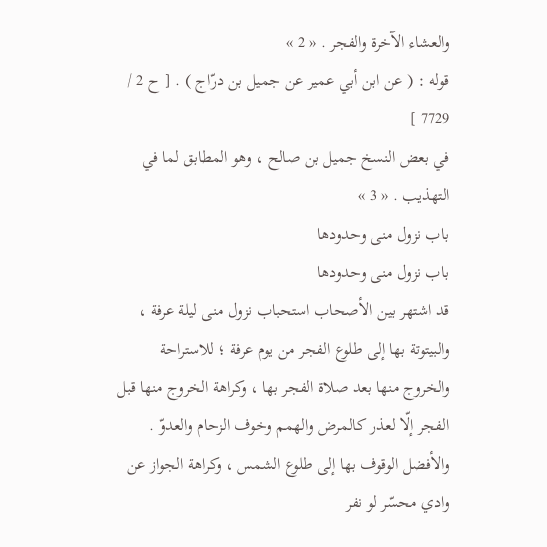والعشاء الآخرة والفجر . « 2 »
قوله : ( عن ابن أبي عمير عن جميل بن درّاج ) . [ ح 2 / 7729 ]
في بعض النسخ جميل بن صالح ، وهو المطابق لما في التهذيب . « 3 »
باب نزول منى وحدودها
باب نزول منى وحدودها
قد اشتهر بين الأصحاب استحباب نزول منى ليلة عرفة ، والبيتوتة بها إلى طلوع الفجر من يوم عرفة ؛ للاستراحة والخروج منها بعد صلاة الفجر بها ، وكراهة الخروج منها قبل الفجر إلّا لعذر كالمرض والهمم وخوف الزحام والعدوّ . والأفضل الوقوف بها إلى طلوع الشمس ، وكراهة الجواز عن وادي محسّر لو نفر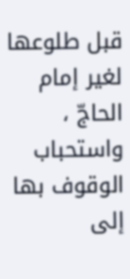قبل طلوعها لغير إمام الحاجّ ، واستحباب الوقوف بها إلى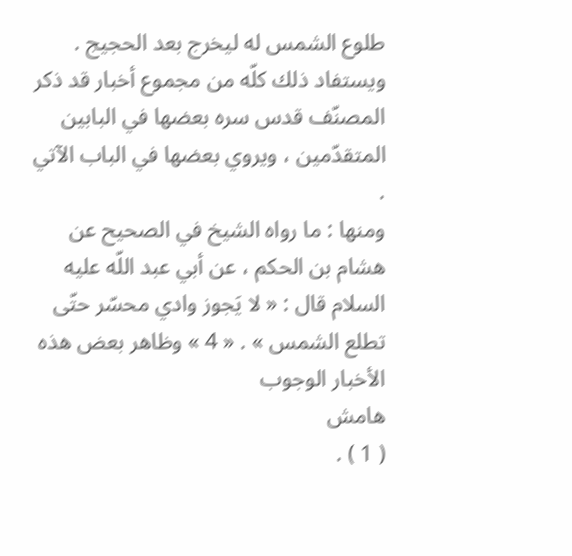طلوع الشمس له ليخرج بعد الحجيج .
ويستفاد ذلك كلّه من مجموع أخبار قد ذكر المصنّف قدس سره بعضها في البابين المتقدّمين ، ويروي بعضها في الباب الآتي .
ومنها : ما رواه الشيخ في الصحيح عن هشام بن الحكم ، عن أبي عبد اللّه عليه السلام قال : « لا يَجوز وادي محسّر حتّى تطلع الشمس » . « 4 » وظاهر بعض هذه الأخبار الوجوب
هامش
( 1 ) .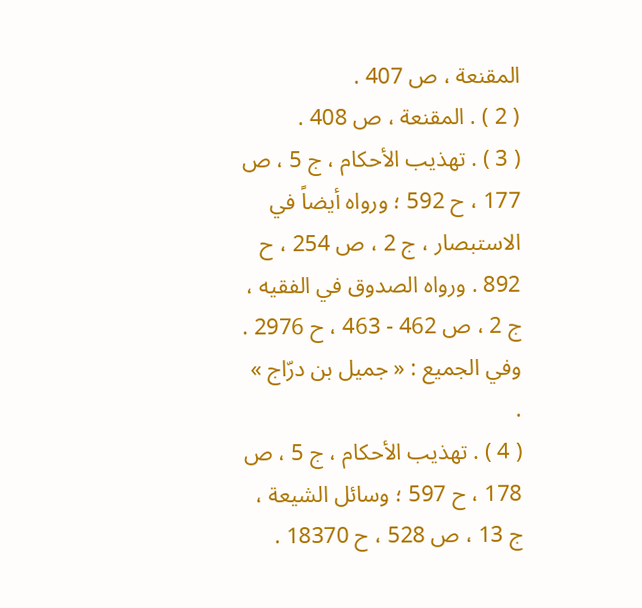المقنعة ، ص 407 .
( 2 ) . المقنعة ، ص 408 .
( 3 ) . تهذيب الأحكام ، ج 5 ، ص 177 ، ح 592 ؛ ورواه أيضاً في الاستبصار ، ج 2 ، ص 254 ، ح 892 . ورواه الصدوق في الفقيه ، ج 2 ، ص 462 - 463 ، ح 2976 . وفي الجميع : « جميل بن درّاج » .
( 4 ) . تهذيب الأحكام ، ج 5 ، ص 178 ، ح 597 ؛ وسائل الشيعة ، ج 13 ، ص 528 ، ح 18370 .